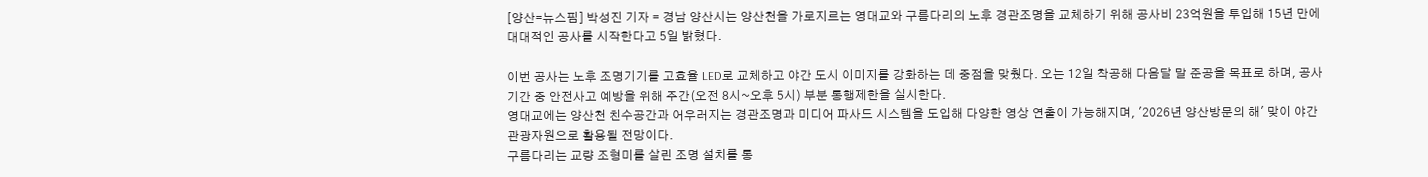[양산=뉴스핌] 박성진 기자 = 경남 양산시는 양산천을 가로지르는 영대교와 구름다리의 노후 경관조명을 교체하기 위해 공사비 23억원을 투입해 15년 만에 대대적인 공사를 시작한다고 5일 밝혔다.

이번 공사는 노후 조명기기를 고효율 LED로 교체하고 야간 도시 이미지를 강화하는 데 중점을 맞췄다. 오는 12일 착공해 다음달 말 준공을 목표로 하며, 공사 기간 중 안전사고 예방을 위해 주간(오전 8시~오후 5시) 부분 통행제한을 실시한다.
영대교에는 양산천 친수공간과 어우러지는 경관조명과 미디어 파사드 시스템을 도입해 다양한 영상 연출이 가능해지며, '2026년 양산방문의 해' 맞이 야간 관광자원으로 활용될 전망이다.
구름다리는 교량 조형미를 살린 조명 설치를 통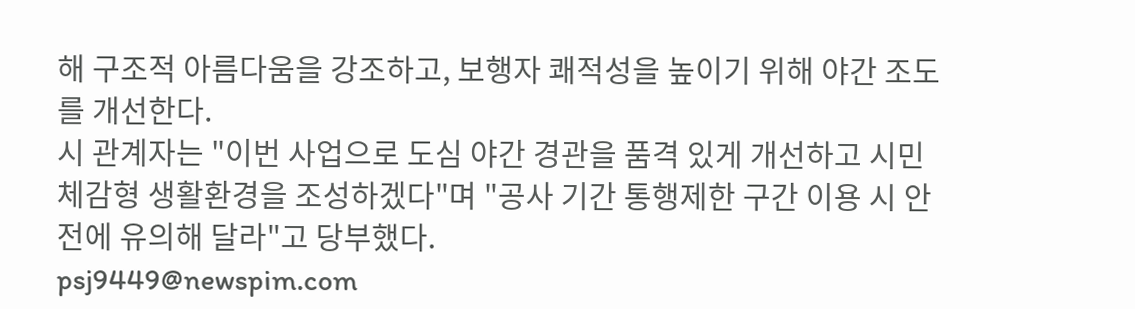해 구조적 아름다움을 강조하고, 보행자 쾌적성을 높이기 위해 야간 조도를 개선한다.
시 관계자는 "이번 사업으로 도심 야간 경관을 품격 있게 개선하고 시민 체감형 생활환경을 조성하겠다"며 "공사 기간 통행제한 구간 이용 시 안전에 유의해 달라"고 당부했다.
psj9449@newspim.com